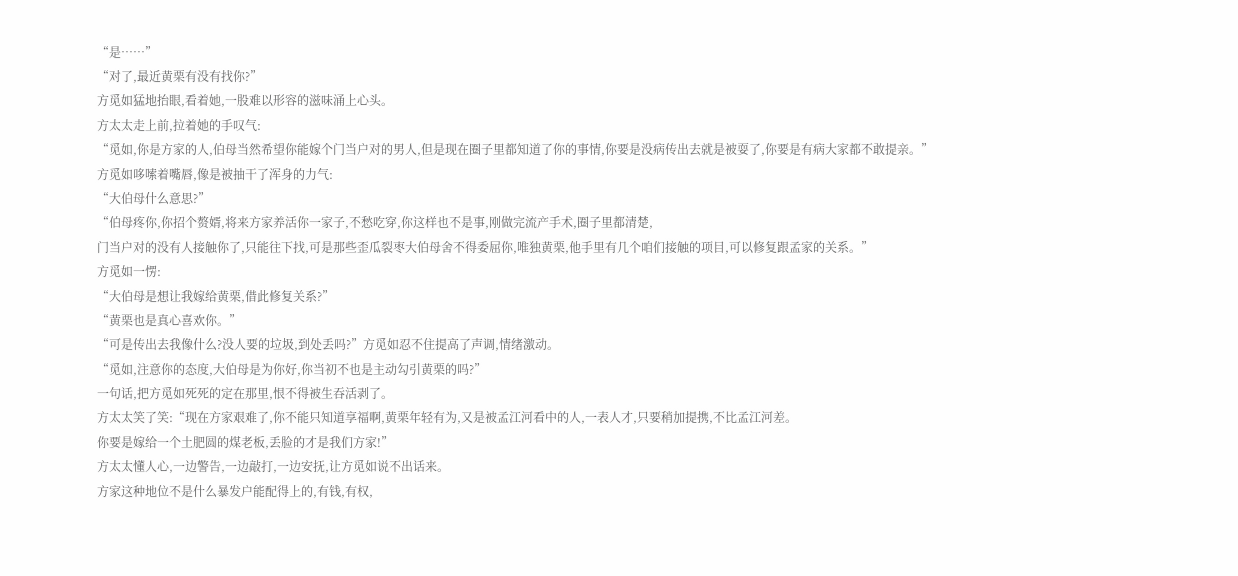“是……”
“对了,最近黄栗有没有找你?”
方觅如猛地抬眼,看着她,一股难以形容的滋味涌上心头。
方太太走上前,拉着她的手叹气:
“觅如,你是方家的人,伯母当然希望你能嫁个门当户对的男人,但是现在圈子里都知道了你的事情,你要是没病传出去就是被耍了,你要是有病大家都不敢提亲。”
方觅如哆嗦着嘴唇,像是被抽干了浑身的力气:
“大伯母什么意思?”
“伯母疼你,你招个赘婿,将来方家养活你一家子,不愁吃穿,你这样也不是事,刚做完流产手术,圈子里都清楚,
门当户对的没有人接触你了,只能往下找,可是那些歪瓜裂枣大伯母舍不得委屈你,唯独黄栗,他手里有几个咱们接触的项目,可以修复跟孟家的关系。”
方觅如一愣:
“大伯母是想让我嫁给黄栗,借此修复关系?”
“黄栗也是真心喜欢你。”
“可是传出去我像什么?没人要的垃圾,到处丢吗?”方觅如忍不住提高了声调,情绪激动。
“觅如,注意你的态度,大伯母是为你好,你当初不也是主动勾引黄栗的吗?”
一句话,把方觅如死死的定在那里,恨不得被生吞活剥了。
方太太笑了笑:“现在方家艰难了,你不能只知道享福啊,黄栗年轻有为,又是被孟江河看中的人,一表人才,只要稍加提携,不比孟江河差。
你要是嫁给一个土肥圆的煤老板,丢脸的才是我们方家!”
方太太懂人心,一边警告,一边敲打,一边安抚,让方觅如说不出话来。
方家这种地位不是什么暴发户能配得上的,有钱,有权,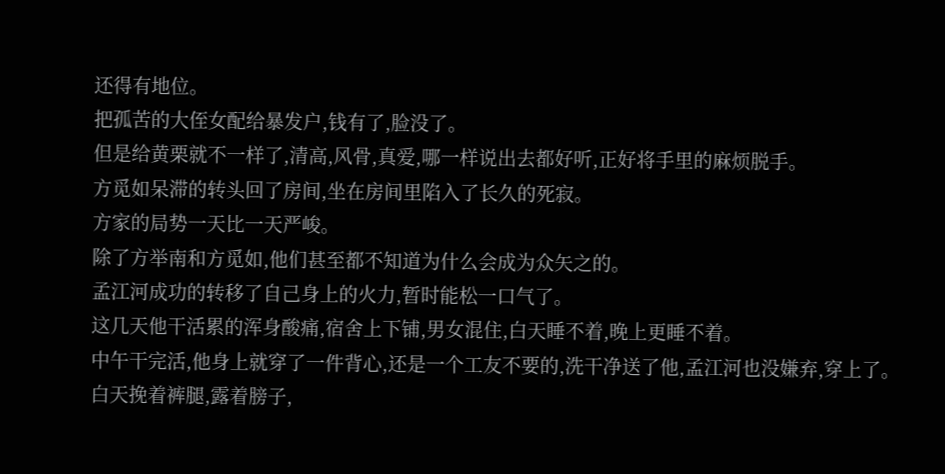还得有地位。
把孤苦的大侄女配给暴发户,钱有了,脸没了。
但是给黄栗就不一样了,清高,风骨,真爱,哪一样说出去都好听,正好将手里的麻烦脱手。
方觅如呆滞的转头回了房间,坐在房间里陷入了长久的死寂。
方家的局势一天比一天严峻。
除了方举南和方觅如,他们甚至都不知道为什么会成为众矢之的。
孟江河成功的转移了自己身上的火力,暂时能松一口气了。
这几天他干活累的浑身酸痛,宿舍上下铺,男女混住,白天睡不着,晚上更睡不着。
中午干完活,他身上就穿了一件背心,还是一个工友不要的,洗干净送了他,孟江河也没嫌弃,穿上了。
白天挽着裤腿,露着膀子,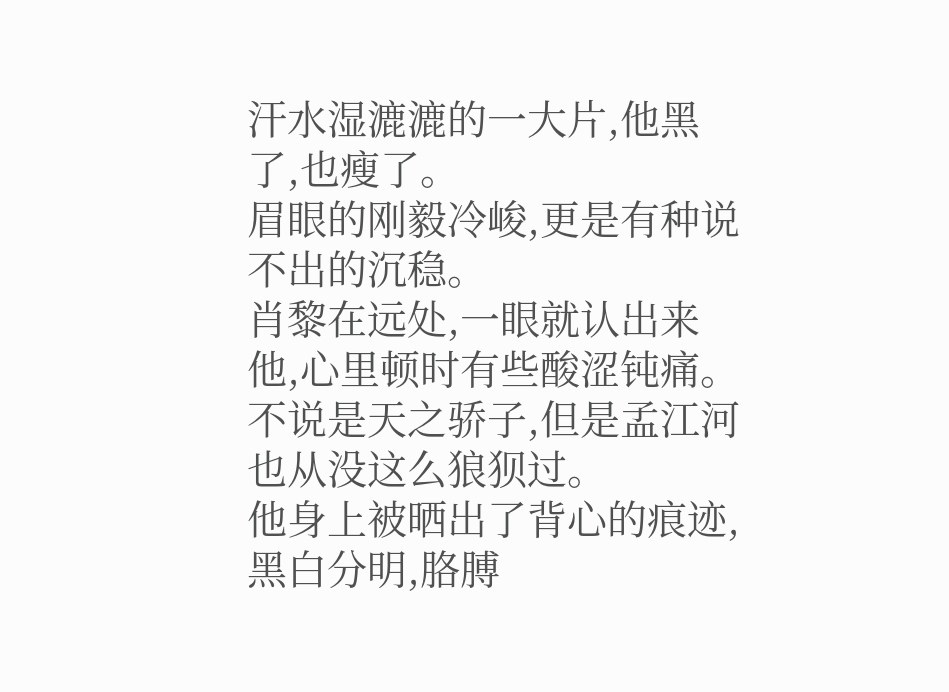汗水湿漉漉的一大片,他黑了,也瘦了。
眉眼的刚毅冷峻,更是有种说不出的沉稳。
肖黎在远处,一眼就认出来他,心里顿时有些酸涩钝痛。
不说是天之骄子,但是孟江河也从没这么狼狈过。
他身上被晒出了背心的痕迹,黑白分明,胳膊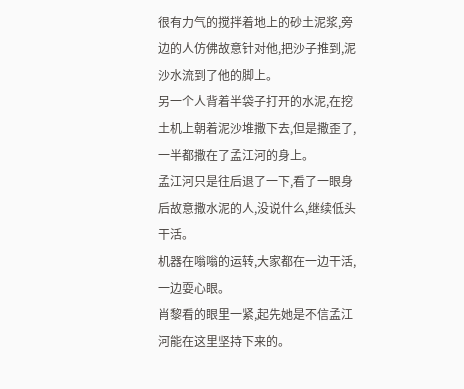很有力气的搅拌着地上的砂土泥浆,旁边的人仿佛故意针对他,把沙子推到,泥沙水流到了他的脚上。
另一个人背着半袋子打开的水泥,在挖土机上朝着泥沙堆撒下去,但是撒歪了,一半都撒在了孟江河的身上。
孟江河只是往后退了一下,看了一眼身后故意撒水泥的人,没说什么,继续低头干活。
机器在嗡嗡的运转,大家都在一边干活,一边耍心眼。
肖黎看的眼里一紧,起先她是不信孟江河能在这里坚持下来的。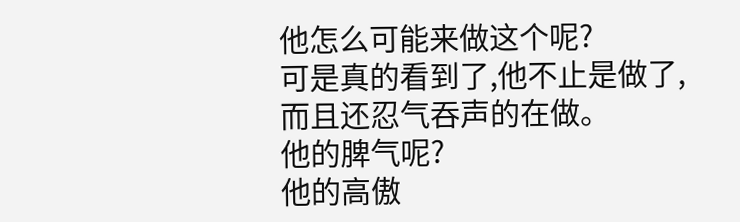他怎么可能来做这个呢?
可是真的看到了,他不止是做了,而且还忍气吞声的在做。
他的脾气呢?
他的高傲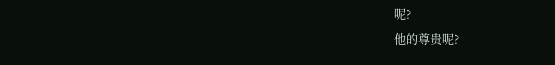呢?
他的尊贵呢?